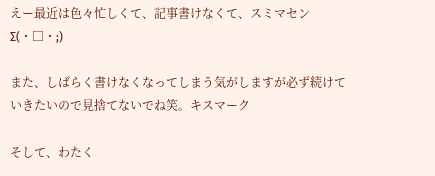えー最近は色々忙しくて、記事書けなくて、スミマセンΣ(・□・;)

また、しばらく書けなくなってしまう気がしますが必ず続けていきたいので見捨てないでね笑。キスマーク

そして、わたく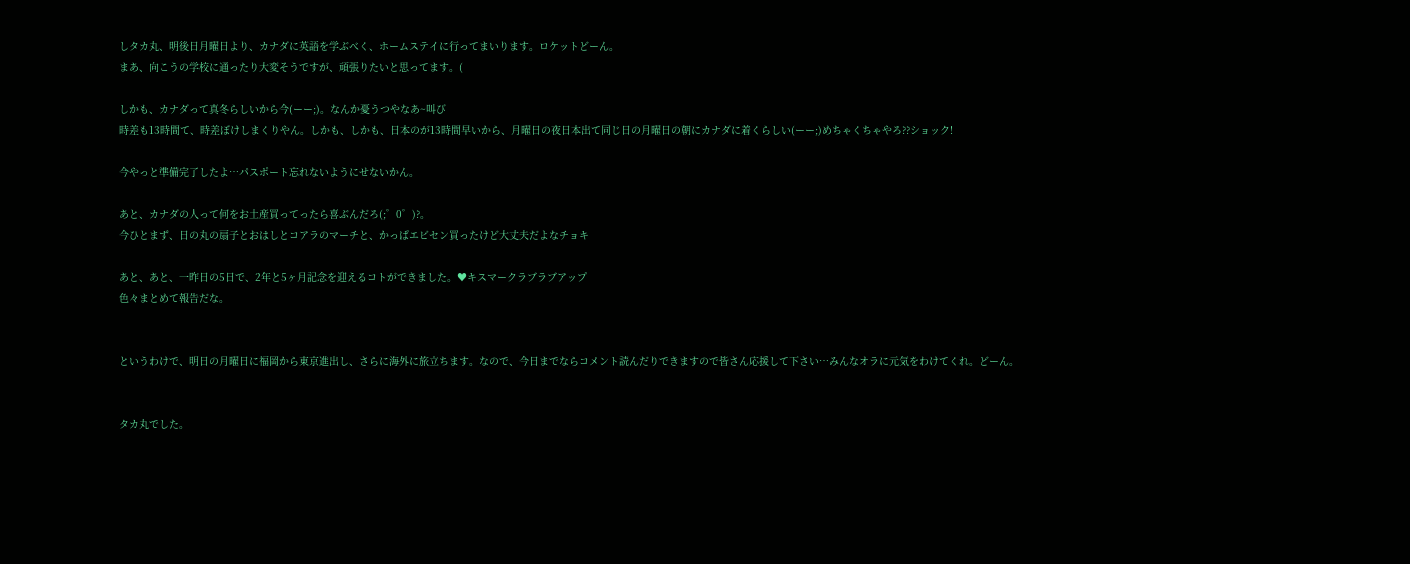しタカ丸、明後日月曜日より、カナダに英語を学ぶべく、ホームステイに行ってまいります。ロケットどーん。
まあ、向こうの学校に通ったり大変そうですが、頑張りたいと思ってます。(

しかも、カナダって真冬らしいから今(ーー;)。なんか憂うつやなあ~叫び
時差も13時間て、時差ぼけしまくりやん。しかも、しかも、日本のが13時間早いから、月曜日の夜日本出て同じ日の月曜日の朝にカナダに着くらしい(ーー;)めちゃくちゃやろ??ショック!

今やっと準備完了したよ…パスポート忘れないようにせないかん。

あと、カナダの人って何をお土産買ってったら喜ぶんだろ(;゜0゜)?。
今ひとまず、日の丸の扇子とおはしとコアラのマーチと、かっぱエビセン買ったけど大丈夫だよなチョキ

あと、あと、一昨日の5日で、2年と5ヶ月記念を迎えるコトができました。♥キスマークラブラブアップ
色々まとめて報告だな。


というわけで、明日の月曜日に福岡から東京進出し、さらに海外に旅立ちます。なので、今日までならコメント読んだりできますので皆さん応援して下さい…みんなオラに元気をわけてくれ。どーん。


タカ丸でした。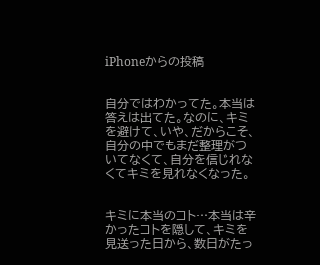iPhoneからの投稿


自分ではわかってた。本当は答えは出てた。なのに、キミを避けて、いや、だからこそ、自分の中でもまだ整理がついてなくて、自分を信じれなくてキミを見れなくなった。


キミに本当のコト…本当は辛かったコトを隠して、キミを見送った日から、数日がたっ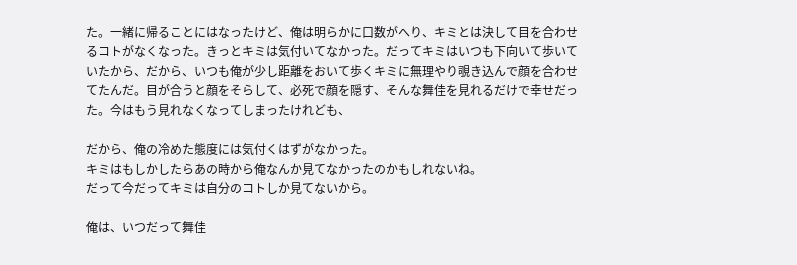た。一緒に帰ることにはなったけど、俺は明らかに口数がへり、キミとは決して目を合わせるコトがなくなった。きっとキミは気付いてなかった。だってキミはいつも下向いて歩いていたから、だから、いつも俺が少し距離をおいて歩くキミに無理やり覗き込んで顔を合わせてたんだ。目が合うと顔をそらして、必死で顔を隠す、そんな舞佳を見れるだけで幸せだった。今はもう見れなくなってしまったけれども、

だから、俺の冷めた態度には気付くはずがなかった。
キミはもしかしたらあの時から俺なんか見てなかったのかもしれないね。
だって今だってキミは自分のコトしか見てないから。

俺は、いつだって舞佳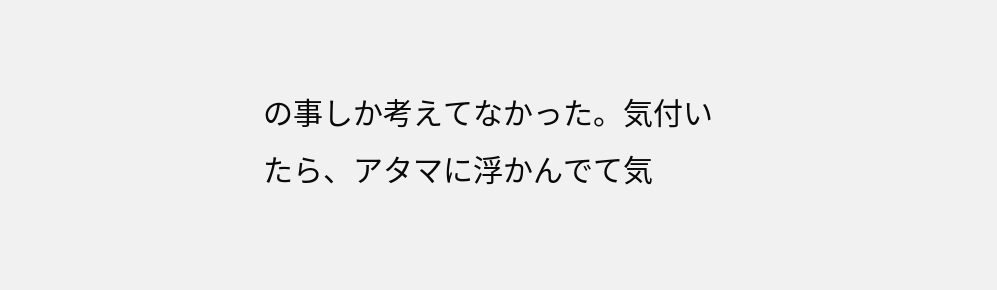の事しか考えてなかった。気付いたら、アタマに浮かんでて気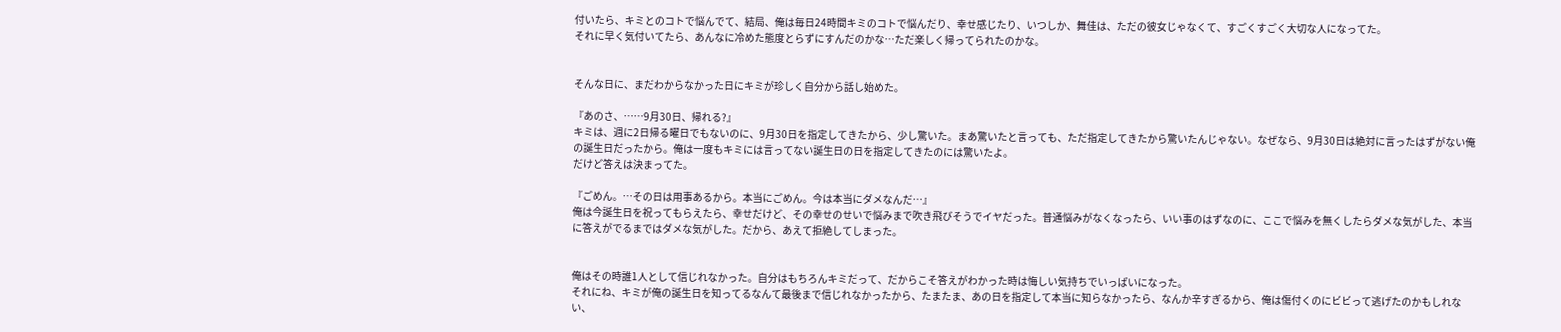付いたら、キミとのコトで悩んでて、結局、俺は毎日24時間キミのコトで悩んだり、幸せ感じたり、いつしか、舞佳は、ただの彼女じゃなくて、すごくすごく大切な人になってた。
それに早く気付いてたら、あんなに冷めた態度とらずにすんだのかな…ただ楽しく帰ってられたのかな。


そんな日に、まだわからなかった日にキミが珍しく自分から話し始めた。

『あのさ、……9月30日、帰れる?』
キミは、週に2日帰る曜日でもないのに、9月30日を指定してきたから、少し驚いた。まあ驚いたと言っても、ただ指定してきたから驚いたんじゃない。なぜなら、9月30日は絶対に言ったはずがない俺の誕生日だったから。俺は一度もキミには言ってない誕生日の日を指定してきたのには驚いたよ。
だけど答えは決まってた。

『ごめん。…その日は用事あるから。本当にごめん。今は本当にダメなんだ…』
俺は今誕生日を祝ってもらえたら、幸せだけど、その幸せのせいで悩みまで吹き飛びそうでイヤだった。普通悩みがなくなったら、いい事のはずなのに、ここで悩みを無くしたらダメな気がした、本当に答えがでるまではダメな気がした。だから、あえて拒絶してしまった。


俺はその時誰1人として信じれなかった。自分はもちろんキミだって、だからこそ答えがわかった時は悔しい気持ちでいっぱいになった。
それにね、キミが俺の誕生日を知ってるなんて最後まで信じれなかったから、たまたま、あの日を指定して本当に知らなかったら、なんか辛すぎるから、俺は傷付くのにビビって逃げたのかもしれない、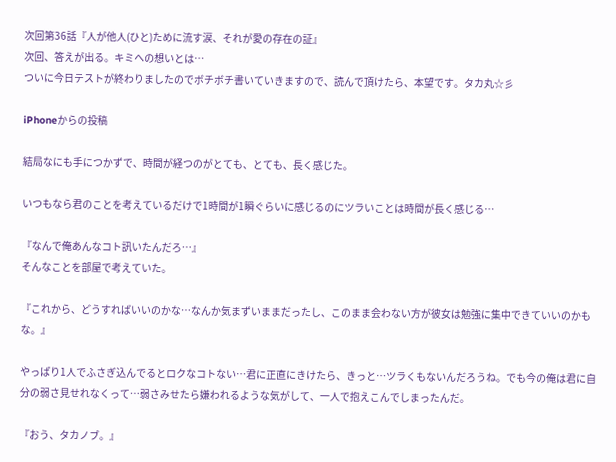次回第36話『人が他人(ひと)ために流す涙、それが愛の存在の証』
次回、答えが出る。キミへの想いとは…
ついに今日テストが終わりましたのでボチボチ書いていきますので、読んで頂けたら、本望です。タカ丸☆彡

iPhoneからの投稿

結局なにも手につかずで、時間が経つのがとても、とても、長く感じた。

いつもなら君のことを考えているだけで1時間が1瞬ぐらいに感じるのにツラいことは時間が長く感じる…

『なんで俺あんなコト訊いたんだろ…』
そんなことを部屋で考えていた。

『これから、どうすればいいのかな…なんか気まずいままだったし、このまま会わない方が彼女は勉強に集中できていいのかもな。』

やっぱり1人でふさぎ込んでるとロクなコトない…君に正直にきけたら、きっと…ツラくもないんだろうね。でも今の俺は君に自分の弱さ見せれなくって…弱さみせたら嫌われるような気がして、一人で抱えこんでしまったんだ。

『おう、タカノブ。』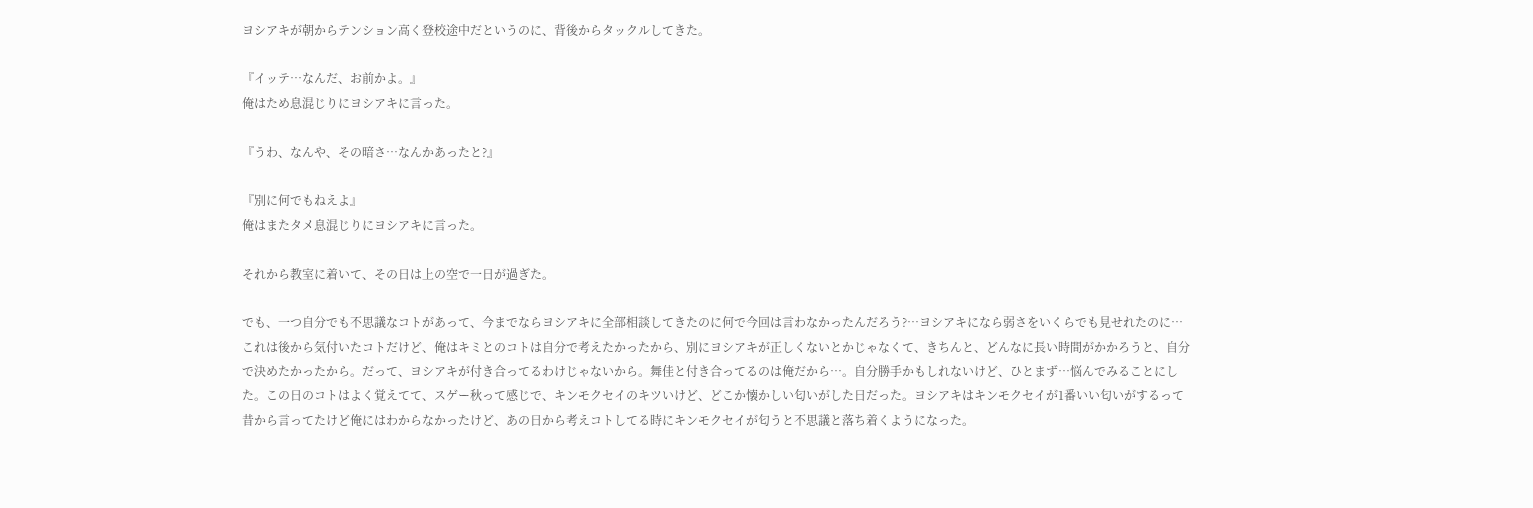ヨシアキが朝からテンション高く登校途中だというのに、背後からタックルしてきた。

『イッテ…なんだ、お前かよ。』
俺はため息混じりにヨシアキに言った。

『うわ、なんや、その暗さ…なんかあったと?』

『別に何でもねえよ』
俺はまたタメ息混じりにヨシアキに言った。

それから教室に着いて、その日は上の空で一日が過ぎた。

でも、一つ自分でも不思議なコトがあって、今までならヨシアキに全部相談してきたのに何で今回は言わなかったんだろう?…ヨシアキになら弱さをいくらでも見せれたのに…これは後から気付いたコトだけど、俺はキミとのコトは自分で考えたかったから、別にヨシアキが正しくないとかじゃなくて、きちんと、どんなに長い時間がかかろうと、自分で決めたかったから。だって、ヨシアキが付き合ってるわけじゃないから。舞佳と付き合ってるのは俺だから…。自分勝手かもしれないけど、ひとまず…悩んでみることにした。この日のコトはよく覚えてて、スゲー秋って感じで、キンモクセイのキツいけど、どこか懐かしい匂いがした日だった。ヨシアキはキンモクセイが1番いい匂いがするって昔から言ってたけど俺にはわからなかったけど、あの日から考えコトしてる時にキンモクセイが匂うと不思議と落ち着くようになった。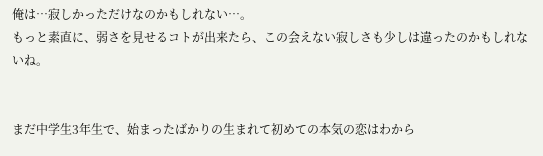俺は…寂しかっただけなのかもしれない…。
もっと素直に、弱さを見せるコトが出来たら、この会えない寂しさも少しは違ったのかもしれないね。


まだ中学生3年生で、始まったばかりの生まれて初めての本気の恋はわから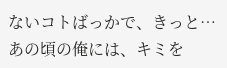ないコトばっかで、きっと…あの頃の俺には、キミを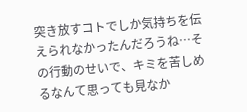突き放すコトでしか気持ちを伝えられなかったんだろうね…その行動のせいで、キミを苦しめるなんて思っても見なか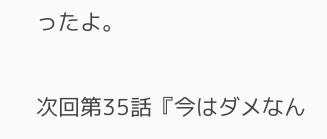ったよ。


次回第35話『今はダメなん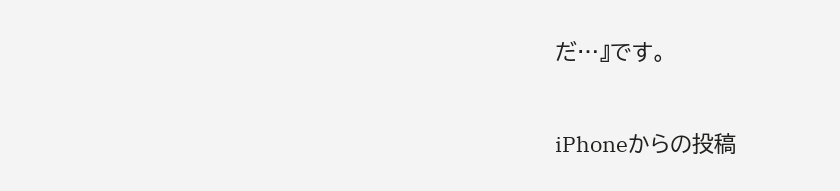だ…』です。


iPhoneからの投稿